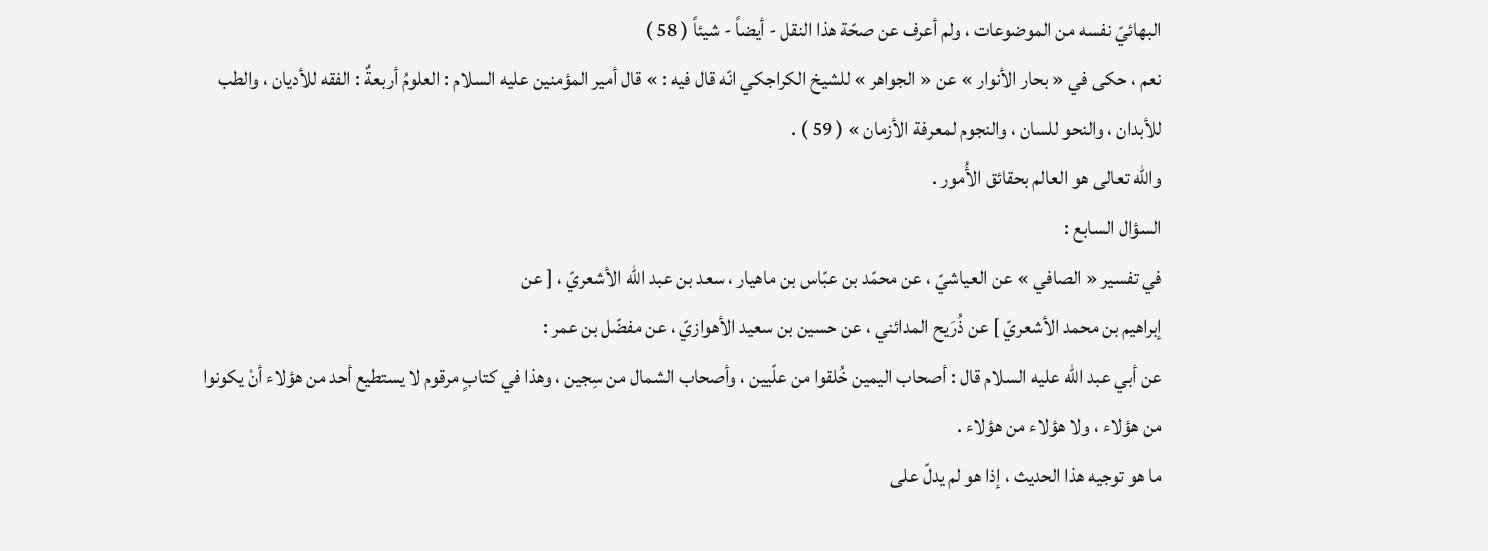البهائيّ نفسه من الموضوعات ، ولم أعرف عن صحّة هذا النقل - أيضاً - شيئاً ( 58 )
نعم ، حكى في « بحار الأنوار » عن « الجواهر » للشيخ الكراجكي انّه قال فيه : » قال أمير المؤمنين عليه السلام : العلومُ أربعةٌ : الفقه للأديان ، والطب للأبدان ، والنحو للسان ، والنجوم لمعرفة الأزمان » ( 59 ) .
واللّه تعالى هو العالم بحقائق الأُمور .
السؤال السابع :
في تفسير « الصافي » عن العياشيّ ، عن محمّد بن عبّاس بن ماهيار ، سعد بن عبد اللّه الأشعريّ ، [ عن
إبراهيم بن محمد الأشعريّ ] عن ذُرَيح المدائني ، عن حسين بن سعيد الأهوازيّ ، عن مفضّل بن عمر :
عن أبي عبد اللّه عليه السلام قال : أصحاب اليمين خُلقوا من علّيين ، وأصحاب الشمال من سِجين ، وهذا في كتابٍ مرقوم لا يستطيع أحد من هؤلاء أنْ يكونوا من هؤلاء ، ولا هؤلاء من هؤلاء .
ما هو توجيه هذا الحديث ، إذا هو لم يدلّ على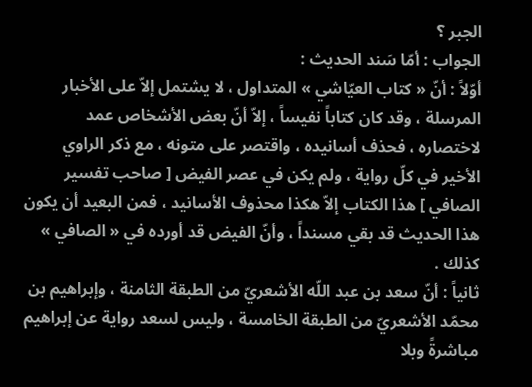الجبر ؟
الجواب : أمّا سَند الحديث :
أوّلاً : أنّ « كتاب العيّاشي » المتداول ، لا يشتمل إلاّ على الأخبار المرسلة ، وقد كان كتاباً نفيساً ، إلاّ أنّ بعض الأشخاص عمد لاختصاره ، فحذف أسانيده ، واقتصر على متونه ، مع ذكر الراوي الأخير في كلّ رواية ، ولم يكن في عصر الفيض [ صاحب تفسير الصافي ] هذا الكتاب إلاّ هكذا محذوف الأسانيد ، فمن البعيد أن يكون هذا الحديث قد بقي مسنداً ، وأنّ الفيض قد أورده في « الصافي » كذلك .
ثانياً : أنّ سعد بن عبد اللّه الأشعريّ من الطبقة الثامنة ، وإبراهيم بن محمّد الأشعريّ من الطبقة الخامسة ، وليس لسعد رواية عن إبراهيم مباشرةً وبلا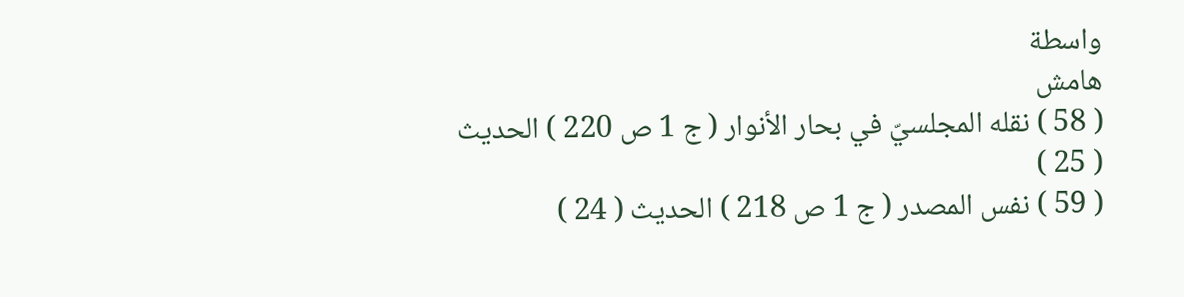واسطة
هامش
( 58 ) نقله المجلسيّ في بحار الأنوار ( ج 1 ص 220 ) الحديث ( 25 )
( 59 ) نفس المصدر ( ج 1 ص 218 ) الحديث ( 24 )